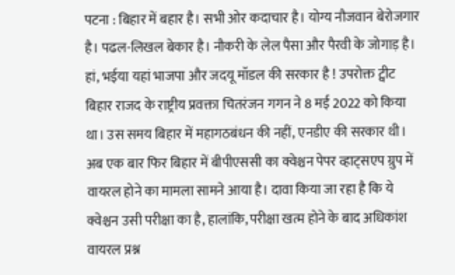पटना : बिहार में बहार है। सभी ओर कदाचार है। योग्य नौजवान बेरोजगार है। पढल-लिखल बेकार है। नौकरी के लेल पैसा और पैरवी के जोगाड़ है। हां, भईया यहां भाजपा और जदयू मॉडल की सरकार है ! उपरोक्त ट्वीट बिहार राजद के राष्ट्रीय प्रवक्ता चितरंजन गगन ने 8 मई 2022 को किया था। उस समय बिहार में महागठबंधन की नहीं, एनडीए की सरकार थी। अब एक बार फिर बिहार में बीपीएससी का क्वेश्चन पेपर व्हाट्सएप ग्रुप में वायरल होने का मामला सामने आया है। दावा किया जा रहा है कि ये क्वेश्चन उसी परीक्षा का है, हालांकि, परीक्षा खत्म होने के बाद अधिकांश वायरल प्रश्न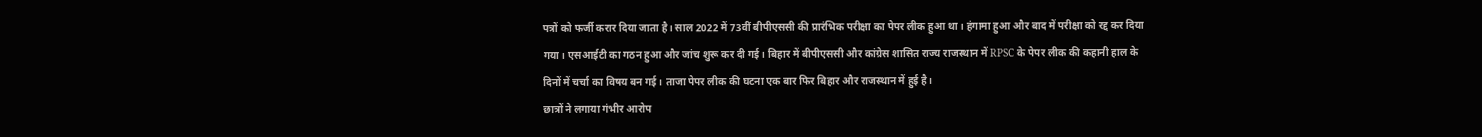पत्रों को फर्जी करार दिया जाता है। साल 2022 में 73वीं बीपीएससी की प्रारंभिक परीक्षा का पेपर लीक हुआ था। हंगामा हुआ और बाद में परीक्षा को रद्द कर दिया गया। एसआईटी का गठन हुआ और जांच शुरू कर दी गई। बिहार में बीपीएससी और कांग्रेस शासित राज्य राजस्थान में RPSC के पेपर लीक की कहानी हाल के दिनों में चर्चा का विषय बन गई। ताजा पेपर लीक की घटना एक बार फिर बिहार और राजस्थान में हुई है।
छात्रों ने लगाया गंभीर आरोप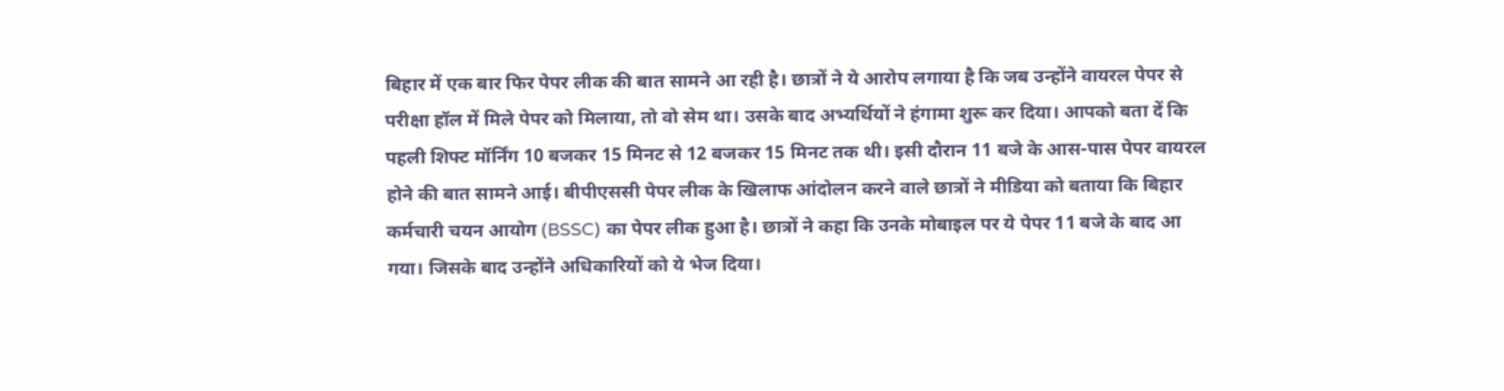बिहार में एक बार फिर पेपर लीक की बात सामने आ रही है। छात्रों ने ये आरोप लगाया है कि जब उन्होंने वायरल पेपर से परीक्षा हॉल में मिले पेपर को मिलाया, तो वो सेम था। उसके बाद अभ्यर्थियों ने हंगामा शुरू कर दिया। आपको बता दें कि पहली शिफ्ट मॉर्निंग 10 बजकर 15 मिनट से 12 बजकर 15 मिनट तक थी। इसी दौरान 11 बजे के आस-पास पेपर वायरल होने की बात सामने आई। बीपीएससी पेपर लीक के खिलाफ आंदोलन करने वाले छात्रों ने मीडिया को बताया कि बिहार कर्मचारी चयन आयोग (BSSC) का पेपर लीक हुआ है। छात्रों ने कहा कि उनके मोबाइल पर ये पेपर 11 बजे के बाद आ गया। जिसके बाद उन्होंने अधिकारियों को ये भेज दिया।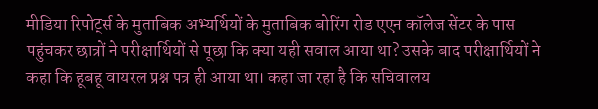मीडिया रिपोर्ट्स के मुताबिक अभ्यर्थियों के मुताबिक बोरिंग रोड एएन कॉलेज सेंटर के पास पहुंचकर छात्रों ने परीक्षार्थियों से पूछा कि क्या यही सवाल आया था? उसके बाद परीक्षार्थियों ने कहा कि हूबहू वायरल प्रश्न पत्र ही आया था। कहा जा रहा है कि सचिवालय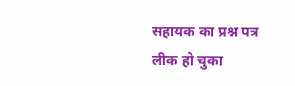सहायक का प्रश्न पत्र लीक हो चुका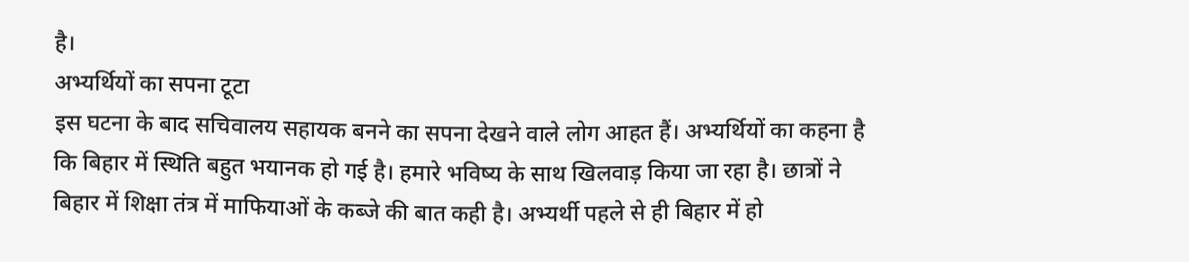है।
अभ्यर्थियों का सपना टूटा
इस घटना के बाद सचिवालय सहायक बनने का सपना देखने वाले लोग आहत हैं। अभ्यर्थियों का कहना है कि बिहार में स्थिति बहुत भयानक हो गई है। हमारे भविष्य के साथ खिलवाड़ किया जा रहा है। छात्रों ने बिहार में शिक्षा तंत्र में माफियाओं के कब्जे की बात कही है। अभ्यर्थी पहले से ही बिहार में हो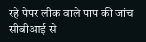रहे पेपर लीक वाले पाप की जांच सीबीआई से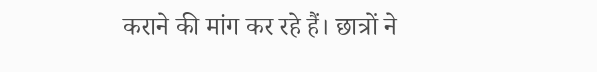कराने की मांग कर रहे हैं। छात्रों ने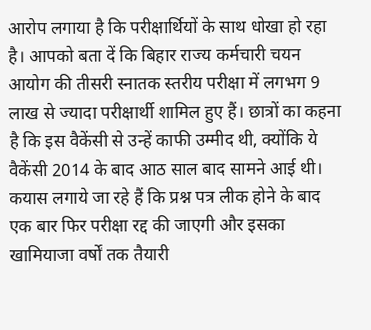आरोप लगाया है कि परीक्षार्थियों के साथ धोखा हो रहा है। आपको बता दें कि बिहार राज्य कर्मचारी चयन आयोग की तीसरी स्नातक स्तरीय परीक्षा में लगभग 9 लाख से ज्यादा परीक्षार्थी शामिल हुए हैं। छात्रों का कहना है कि इस वैकेंसी से उन्हें काफी उम्मीद थी, क्योंकि ये वैकेंसी 2014 के बाद आठ साल बाद सामने आई थी। कयास लगाये जा रहे हैं कि प्रश्न पत्र लीक होने के बाद एक बार फिर परीक्षा रद्द की जाएगी और इसका खामियाजा वर्षों तक तैयारी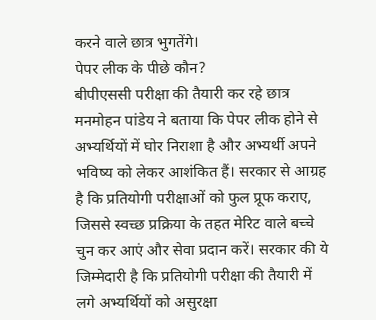करने वाले छात्र भुगतेंगे।
पेपर लीक के पीछे कौन?
बीपीएससी परीक्षा की तैयारी कर रहे छात्र मनमोहन पांडेय ने बताया कि पेपर लीक होने से अभ्यर्थियों में घोर निराशा है और अभ्यर्थी अपने भविष्य को लेकर आशंकित हैं। सरकार से आग्रह है कि प्रतियोगी परीक्षाओं को फुल प्रूफ कराए, जिससे स्वच्छ प्रक्रिया के तहत मेरिट वाले बच्चे चुन कर आएं और सेवा प्रदान करें। सरकार की ये जिम्मेदारी है कि प्रतियोगी परीक्षा की तैयारी में लगे अभ्यर्थियों को असुरक्षा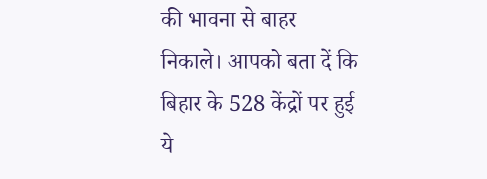की भावना से बाहर निकाले। आपको बता दें कि बिहार के 528 केंद्रों पर हुई ये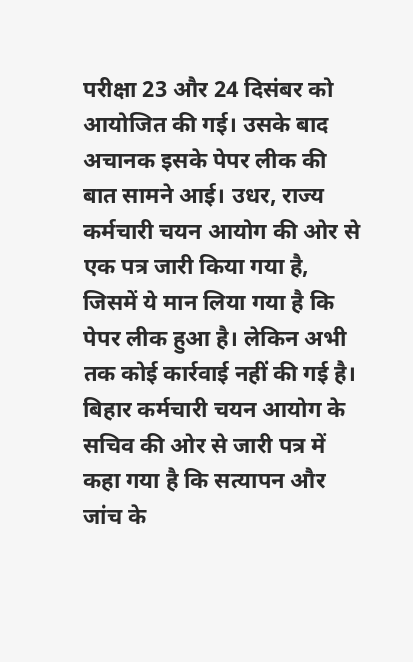परीक्षा 23 और 24 दिसंबर को आयोजित की गई। उसके बाद अचानक इसके पेपर लीक की बात सामने आई। उधर, राज्य कर्मचारी चयन आयोग की ओर से एक पत्र जारी किया गया है, जिसमें ये मान लिया गया है कि पेपर लीक हुआ है। लेकिन अभी तक कोई कार्रवाई नहीं की गई है। बिहार कर्मचारी चयन आयोग के सचिव की ओर से जारी पत्र में कहा गया है कि सत्यापन और जांच के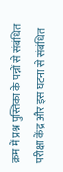क्रम में प्रश्न पुस्तिका के पन्नों से संबंधित परीक्षा केंद्र और इस घटना से संबंधित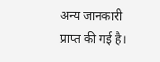अन्य जानकारी प्राप्त की गई है।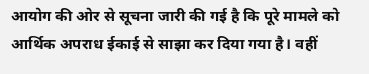आयोग की ओर से सूचना जारी की गई है कि पूरे मामले को आर्थिक अपराध ईकाई से साझा कर दिया गया है। वहीं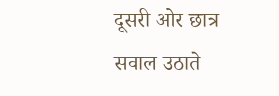दूसरी ओर छात्र सवाल उठाते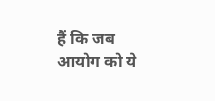हैं कि जब आयोग को ये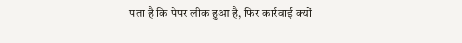पता है कि पेपर लीक हुआ है, फिर कार्रवाई क्यों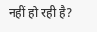नहीं हो रही है?